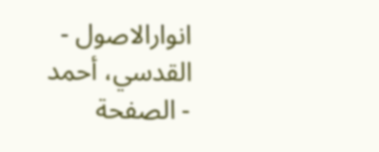انوارالاصول - القدسي، أحمد - الصفحة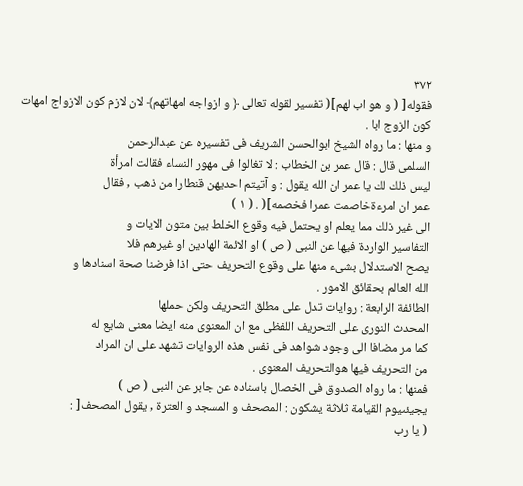٣٧٢
فقوله[ ( و هو اب لهم]( تفسير لقوله تعالى ﴿ و ازواجه امهاتهم﴾ لان لازم كون الازواج امهات كون الزوج ابا .
و منها : ما رواه الشيخ ابوالحسن الشريف فى تفسيره عن عبدالرحمن
السلمى قال : قال عمر بن الخطاب : لا تغالوا فى مهور النساء فقالت امرأة
ليس ذلك لك يا عمر ان الله يقول : و آتيتم احديهن قنطارا من ذهب , فقال
عمر ان امرءةخاصمت عمرا فخصمه]( . ( ١ )
الى غير ذلك مما يعلم او يحتمل فيه وقوع الخلط بين متون الايات و
التفاسير الواردة فيها عن النبى ( ص ) او الائمة الهادين او غيرهم فلا
يصح الاستدلال بشىء منها على وقوع التحريف حتى اذا فرضنا صحة اسنادها و
الله العالم بحقائق الامور .
الطائفة الرابعة : روايات تدل على مطلق التحريف ولكن حملها
المحدث النورى على التحريف اللفظى مع ان المعنوى منه ايضا معنى شايع له
كما مر مضافا الى وجود شواهد فى نفس هذه الروايات تشهد على ان المراد
من التحريف فيها هوالتحريف المعنوى .
فمنها : ما رواه الصدوق فى الخصال باسناده عن جابر عن النبى ( ص )
يجيئىيوم القيامة ثلاثة يشكون : المصحف و المسجد و العترة , يقول المصحف[ :
( يا رب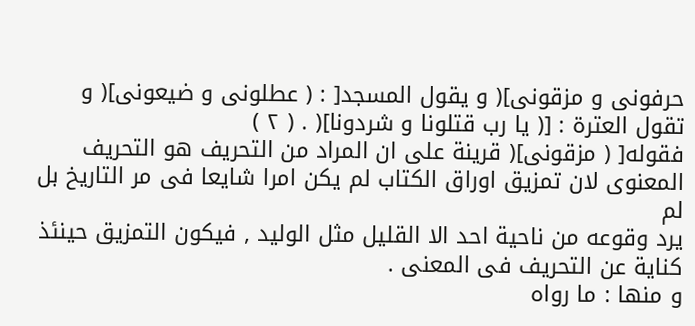حرفونى و مزقونى]( و يقول المسجد[ : ( عطلونى و ضيعونى]( و
تقول العترة : [( يا رب قتلونا و شردونا]( . ( ٢ )
فقوله[ ( مزقونى]( قرينة على ان المراد من التحريف هو التحريف
المعنوى لان تمزيق اوراق الكتاب لم يكن امرا شايعا فى مر التاريخ بل لم
يرد وقوعه من ناحية احد الا القليل مثل الوليد , فيكون التمزيق حينئذ
كناية عن التحريف فى المعنى .
و منها : ما رواه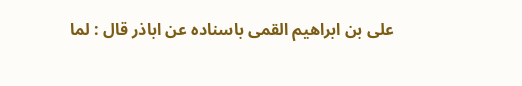على بن ابراهيم القمى باسناده عن اباذر قال : لما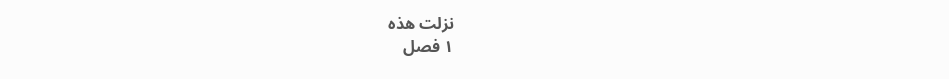نزلت هذه
١ فصل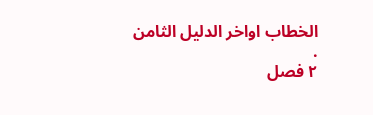الخطاب اواخر الدليل الثامن .
٢ فصل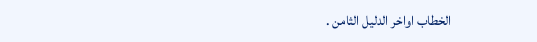الخطاب اواخر الدليل الثامن .